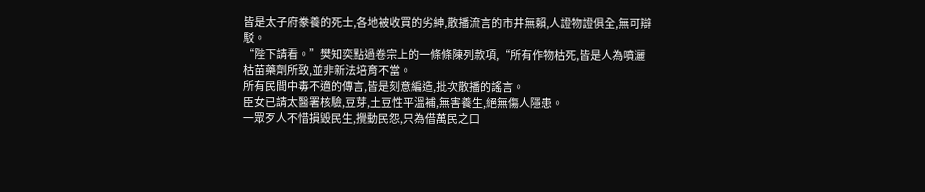皆是太子府豢養的死士,各地被收買的劣紳,散播流言的市井無賴,人證物證俱全,無可辯駁。
“陛下請看。”樊知奕點過卷宗上的一條條陳列款項,“所有作物枯死,皆是人為噴灑枯苗藥劑所致,並非新法培育不當。
所有民間中毒不適的傳言,皆是刻意編造,批次散播的謠言。
臣女已請太醫署核驗,豆芽,土豆性平溫補,無害養生,絕無傷人隱患。
一眾歹人不惜損毀民生,攪動民怨,只為借萬民之口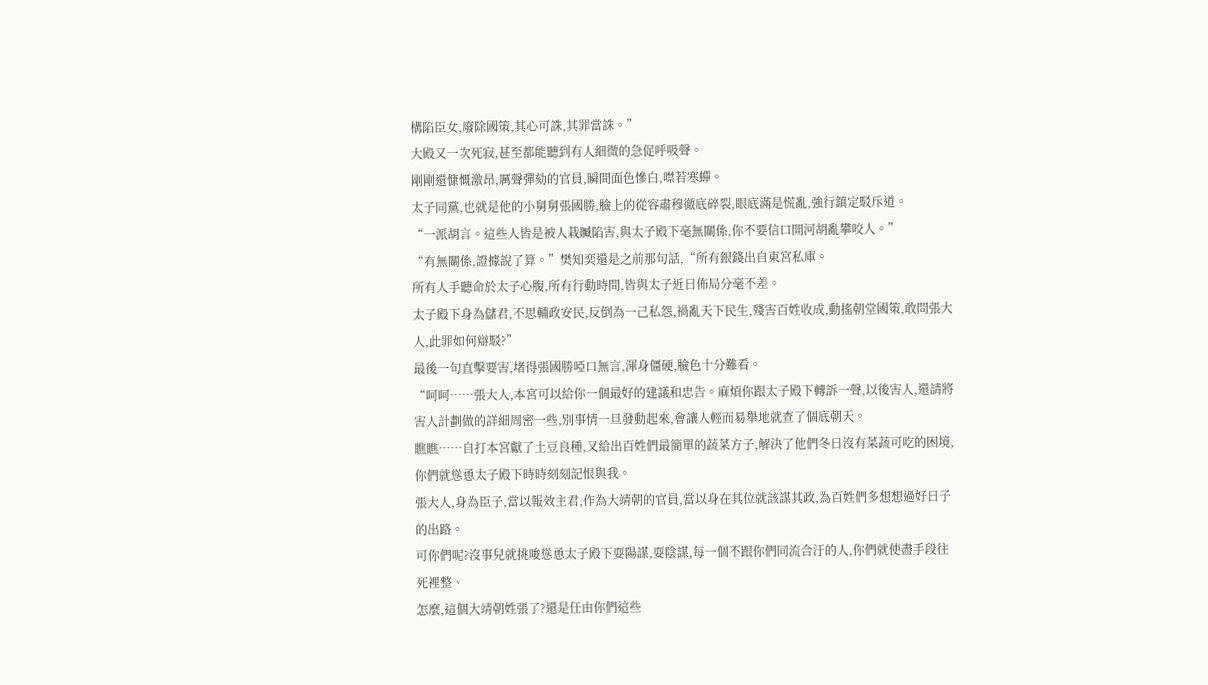構陷臣女,廢除國策,其心可誅,其罪當誅。”
大殿又一次死寂,甚至都能聽到有人細微的急促呼吸聲。
剛剛還慷慨激昂,厲聲彈劾的官員,瞬間面色慘白,噤若寒蟬。
太子同黨,也就是他的小舅舅張國勝,臉上的從容肅穆徹底碎裂,眼底滿是慌亂,強行鎮定駁斥道。
“一派胡言。這些人皆是被人栽贓陷害,與太子殿下毫無關係,你不要信口開河胡亂攀咬人。”
“有無關係,證據說了算。”樊知奕還是之前那句話,“所有銀錢出自東宮私庫。
所有人手聽命於太子心腹,所有行動時間,皆與太子近日佈局分毫不差。
太子殿下身為儲君,不思輔政安民,反倒為一己私怨,禍亂天下民生,殘害百姓收成,動搖朝堂國策,敢問張大人,此罪如何辯駁?”
最後一句直擊要害,堵得張國勝啞口無言,渾身僵硬,臉色十分難看。
“呵呵……張大人,本宮可以給你一個最好的建議和忠告。麻煩你跟太子殿下轉訴一聲,以後害人,還請將害人計劃做的詳細周密一些,別事情一旦發動起來,會讓人輕而易舉地就查了個底朝天。
瞧瞧……自打本宮獻了土豆良種,又給出百姓們最簡單的蔬菜方子,解決了他們冬日沒有菜蔬可吃的困境,你們就慫恿太子殿下時時刻刻記恨與我。
張大人,身為臣子,當以報效主君,作為大靖朝的官員,當以身在其位就該謀其政,為百姓們多想想過好日子的出路。
可你們呢?沒事兒就挑唆慫恿太子殿下耍陽謀,耍陰謀,每一個不跟你們同流合汙的人,你們就使盡手段往死裡整、
怎麼,這個大靖朝姓張了?還是任由你們這些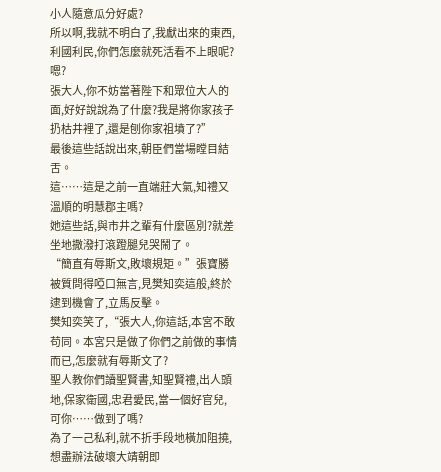小人隨意瓜分好處?
所以啊,我就不明白了,我獻出來的東西,利國利民,你們怎麼就死活看不上眼呢?嗯?
張大人,你不妨當著陛下和眾位大人的面,好好說說為了什麼?我是將你家孩子扔枯井裡了,還是刨你家祖墳了?”
最後這些話說出來,朝臣們當場瞠目結舌。
這……這是之前一直端莊大氣,知禮又溫順的明慧郡主嗎?
她這些話,與市井之輩有什麼區別?就差坐地撒潑打滾蹬腿兒哭鬧了。
“簡直有辱斯文,敗壞規矩。”張寶勝被質問得啞口無言,見樊知奕這般,終於逮到機會了,立馬反擊。
樊知奕笑了,“張大人,你這話,本宮不敢苟同。本宮只是做了你們之前做的事情而已,怎麼就有辱斯文了?
聖人教你們讀聖賢書,知聖賢禮,出人頭地,保家衛國,忠君愛民,當一個好官兒,可你……做到了嗎?
為了一己私利,就不折手段地橫加阻撓,想盡辦法破壞大靖朝即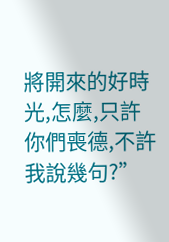將開來的好時光,怎麼,只許你們喪德,不許我說幾句?”